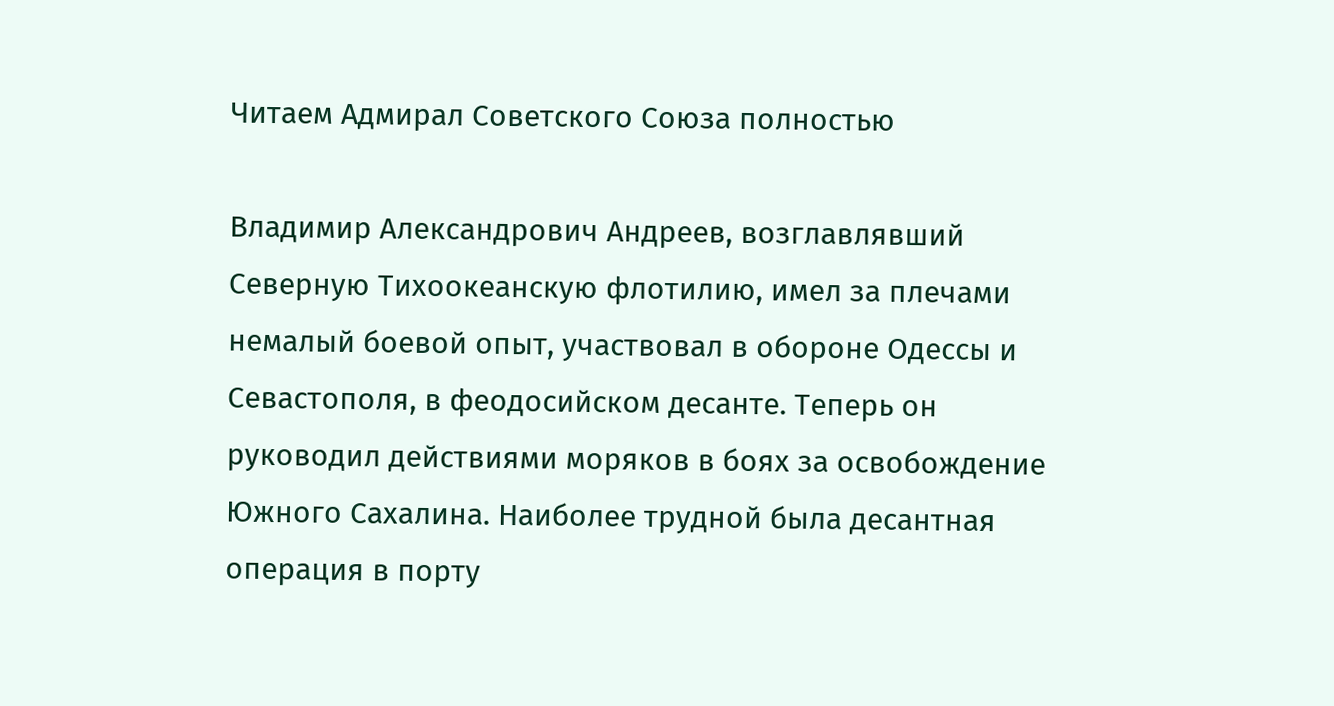Читаем Адмирал Советского Союза полностью

Владимир Александрович Андреев, возглавлявший Северную Тихоокеанскую флотилию, имел за плечами немалый боевой опыт, участвовал в обороне Одессы и Севастополя, в феодосийском десанте. Теперь он руководил действиями моряков в боях за освобождение Южного Сахалина. Наиболее трудной была десантная операция в порту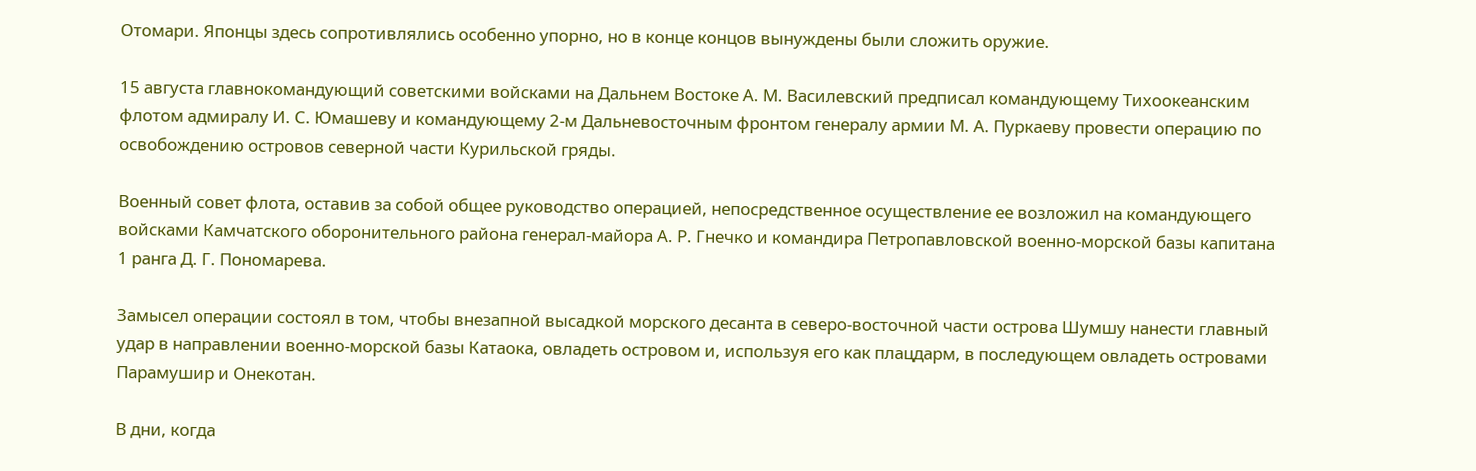Отомари. Японцы здесь сопротивлялись особенно упорно, но в конце концов вынуждены были сложить оружие.

15 августа главнокомандующий советскими войсками на Дальнем Востоке А. М. Василевский предписал командующему Тихоокеанским флотом адмиралу И. С. Юмашеву и командующему 2-м Дальневосточным фронтом генералу армии М. А. Пуркаеву провести операцию по освобождению островов северной части Курильской гряды.

Военный совет флота, оставив за собой общее руководство операцией, непосредственное осуществление ее возложил на командующего войсками Камчатского оборонительного района генерал-майора А. Р. Гнечко и командира Петропавловской военно-морской базы капитана 1 ранга Д. Г. Пономарева.

Замысел операции состоял в том, чтобы внезапной высадкой морского десанта в северо-восточной части острова Шумшу нанести главный удар в направлении военно-морской базы Катаока, овладеть островом и, используя его как плацдарм, в последующем овладеть островами Парамушир и Онекотан.

В дни, когда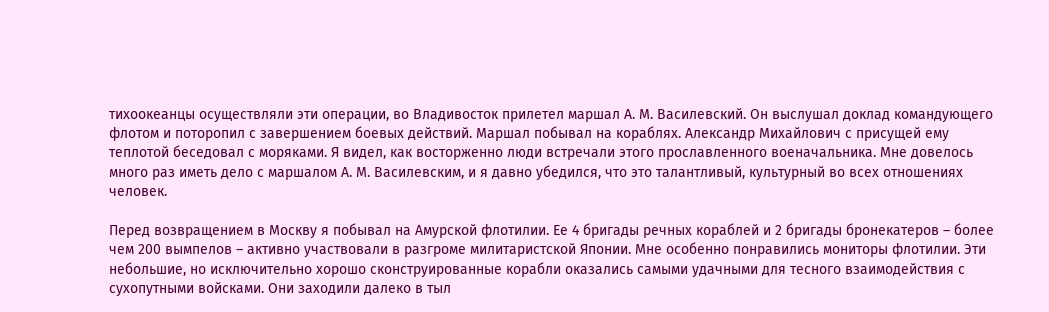тихоокеанцы осуществляли эти операции, во Владивосток прилетел маршал А. М. Василевский. Он выслушал доклад командующего флотом и поторопил с завершением боевых действий. Маршал побывал на кораблях. Александр Михайлович с присущей ему теплотой беседовал с моряками. Я видел, как восторженно люди встречали этого прославленного военачальника. Мне довелось много раз иметь дело с маршалом А. М. Василевским, и я давно убедился, что это талантливый, культурный во всех отношениях человек.

Перед возвращением в Москву я побывал на Амурской флотилии. Ее 4 бригады речных кораблей и 2 бригады бронекатеров – более чем 200 вымпелов – активно участвовали в разгроме милитаристской Японии. Мне особенно понравились мониторы флотилии. Эти небольшие, но исключительно хорошо сконструированные корабли оказались самыми удачными для тесного взаимодействия с сухопутными войсками. Они заходили далеко в тыл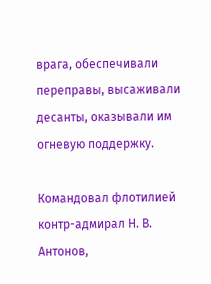врага, обеспечивали переправы, высаживали десанты, оказывали им огневую поддержку.

Командовал флотилией контр-адмирал Н. В. Антонов,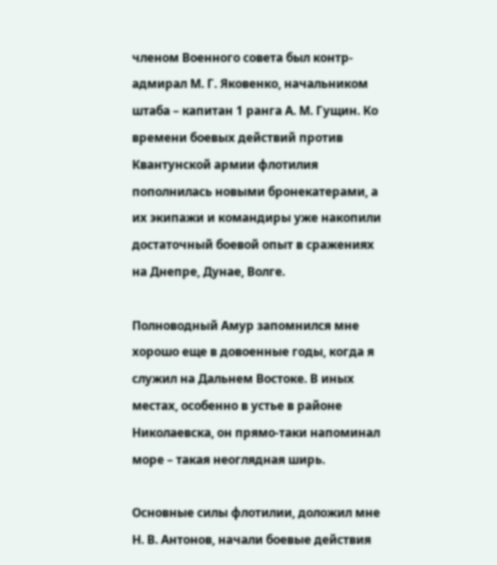членом Военного совета был контр-адмирал М. Г. Яковенко, начальником штаба – капитан 1 ранга А. М. Гущин. Ко времени боевых действий против Квантунской армии флотилия пополнилась новыми бронекатерами, а их экипажи и командиры уже накопили достаточный боевой опыт в сражениях на Днепре, Дунае, Волге.

Полноводный Амур запомнился мне хорошо еще в довоенные годы, когда я служил на Дальнем Востоке. В иных местах, особенно в устье в районе Николаевска, он прямо-таки напоминал море – такая неоглядная ширь.

Основные силы флотилии, доложил мне Н. В. Антонов, начали боевые действия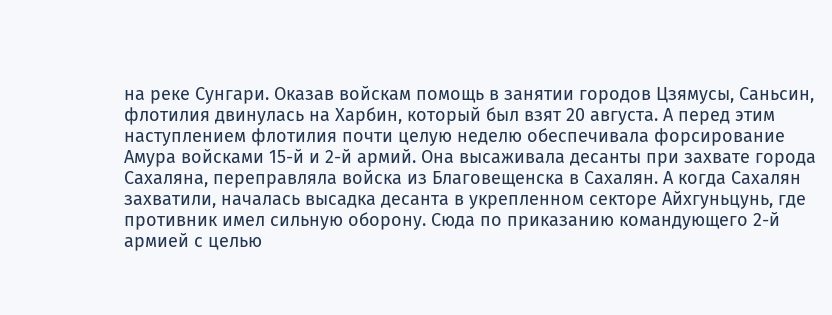на реке Сунгари. Оказав войскам помощь в занятии городов Цзямусы, Саньсин, флотилия двинулась на Харбин, который был взят 20 августа. А перед этим наступлением флотилия почти целую неделю обеспечивала форсирование Амура войсками 15-й и 2-й армий. Она высаживала десанты при захвате города Сахаляна, переправляла войска из Благовещенска в Сахалян. А когда Сахалян захватили, началась высадка десанта в укрепленном секторе Айхгуньцунь, где противник имел сильную оборону. Сюда по приказанию командующего 2-й армией с целью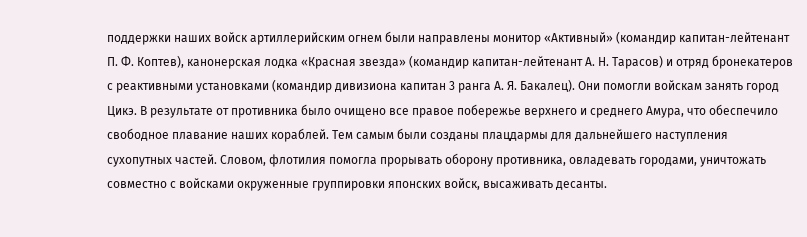поддержки наших войск артиллерийским огнем были направлены монитор «Активный» (командир капитан-лейтенант П. Ф. Коптев), канонерская лодка «Красная звезда» (командир капитан-лейтенант А. Н. Тарасов) и отряд бронекатеров с реактивными установками (командир дивизиона капитан 3 ранга А. Я. Бакалец). Они помогли войскам занять город Цикэ. В результате от противника было очищено все правое побережье верхнего и среднего Амура, что обеспечило свободное плавание наших кораблей. Тем самым были созданы плацдармы для дальнейшего наступления сухопутных частей. Словом, флотилия помогла прорывать оборону противника, овладевать городами, уничтожать совместно с войсками окруженные группировки японских войск, высаживать десанты.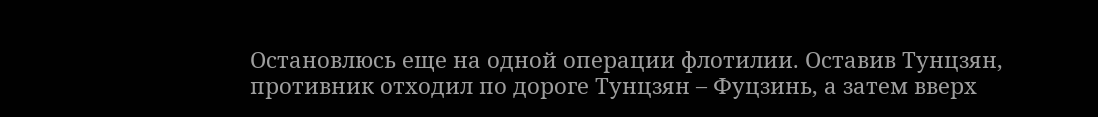Остановлюсь еще на одной операции флотилии. Оставив Тунцзян, противник отходил по дороге Тунцзян – Фуцзинь, а затем вверх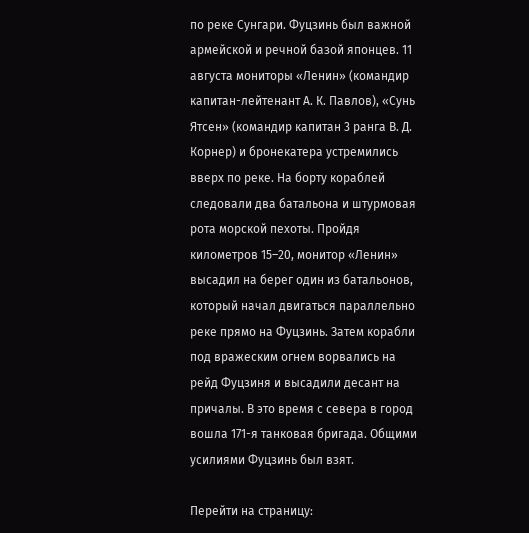по реке Сунгари. Фуцзинь был важной армейской и речной базой японцев. 11 августа мониторы «Ленин» (командир капитан-лейтенант А. К. Павлов), «Сунь Ятсен» (командир капитан 3 ранга В. Д. Корнер) и бронекатера устремились вверх по реке. На борту кораблей следовали два батальона и штурмовая рота морской пехоты. Пройдя километров 15–20, монитор «Ленин» высадил на берег один из батальонов, который начал двигаться параллельно реке прямо на Фуцзинь. Затем корабли под вражеским огнем ворвались на рейд Фуцзиня и высадили десант на причалы. В это время с севера в город вошла 171-я танковая бригада. Общими усилиями Фуцзинь был взят.

Перейти на страницу: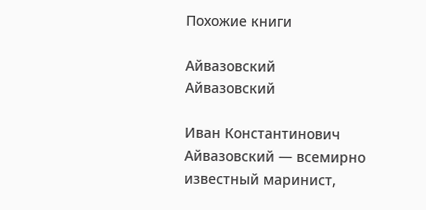Похожие книги

Айвазовский
Айвазовский

Иван Константинович Айвазовский — всемирно известный маринист,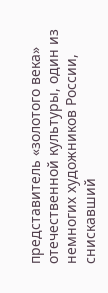представитель «золотого века» отечественной культуры, один из немногих художников России, снискавший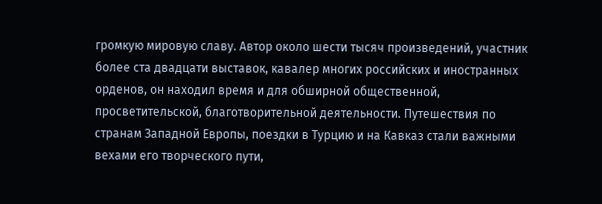громкую мировую славу. Автор около шести тысяч произведений, участник более ста двадцати выставок, кавалер многих российских и иностранных орденов, он находил время и для обширной общественной, просветительской, благотворительной деятельности. Путешествия по странам Западной Европы, поездки в Турцию и на Кавказ стали важными вехами его творческого пути,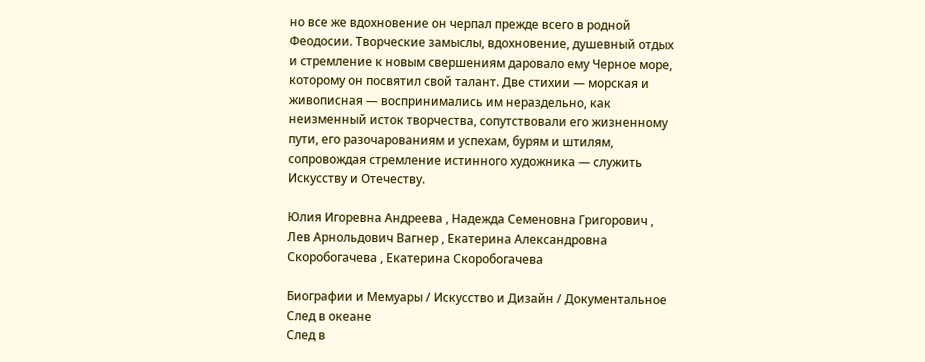но все же вдохновение он черпал прежде всего в родной Феодосии. Творческие замыслы, вдохновение, душевный отдых и стремление к новым свершениям даровало ему Черное море, которому он посвятил свой талант. Две стихии — морская и живописная — воспринимались им нераздельно, как неизменный исток творчества, сопутствовали его жизненному пути, его разочарованиям и успехам, бурям и штилям, сопровождая стремление истинного художника — служить Искусству и Отечеству.

Юлия Игоревна Андреева , Надежда Семеновна Григорович , Лев Арнольдович Вагнер , Екатерина Александровна Скоробогачева , Екатерина Скоробогачева

Биографии и Мемуары / Искусство и Дизайн / Документальное
След в океане
След в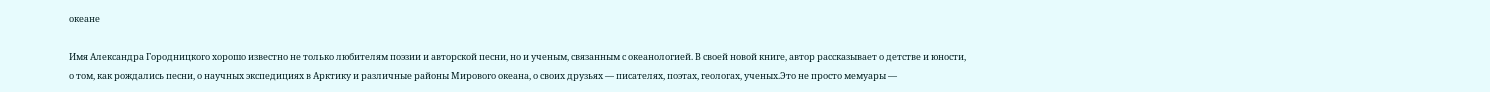океане

Имя Александра Городницкого хорошо известно не только любителям поэзии и авторской песни, но и ученым, связанным с океанологией. В своей новой книге, автор рассказывает о детстве и юности, о том, как рождались песни, о научных экспедициях в Арктику и различные районы Мирового океана, о своих друзьях — писателях, поэтах, геологах, ученых.Это не просто мемуары —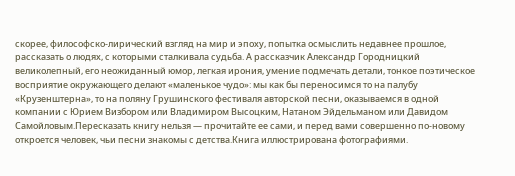скорее, философско-лирический взгляд на мир и эпоху, попытка осмыслить недавнее прошлое, рассказать о людях, с которыми сталкивала судьба. А рассказчик Александр Городницкий великолепный, его неожиданный юмор, легкая ирония, умение подмечать детали, тонкое поэтическое восприятие окружающего делают «маленькое чудо»: мы как бы переносимся то на палубу «Крузенштерна», то на поляну Грушинского фестиваля авторской песни, оказываемся в одной компании с Юрием Визбором или Владимиром Высоцким, Натаном Эйдельманом или Давидом Самойловым.Пересказать книгу нельзя — прочитайте ее сами, и перед вами совершенно по-новому откроется человек, чьи песни знакомы с детства.Книга иллюстрирована фотографиями.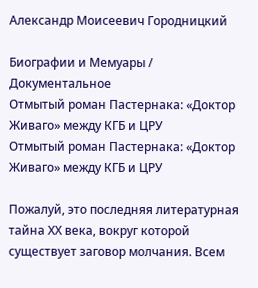Александр Моисеевич Городницкий

Биографии и Мемуары / Документальное
Отмытый роман Пастернака: «Доктор Живаго» между КГБ и ЦРУ
Отмытый роман Пастернака: «Доктор Живаго» между КГБ и ЦРУ

Пожалуй, это последняя литературная тайна ХХ века, вокруг которой существует заговор молчания. Всем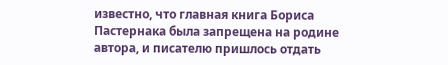известно, что главная книга Бориса Пастернака была запрещена на родине автора, и писателю пришлось отдать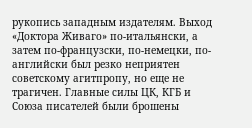рукопись западным издателям. Выход «Доктора Живаго» по-итальянски, а затем по-французски, по-немецки, по-английски был резко неприятен советскому агитпропу, но еще не трагичен. Главные силы ЦК, КГБ и Союза писателей были брошены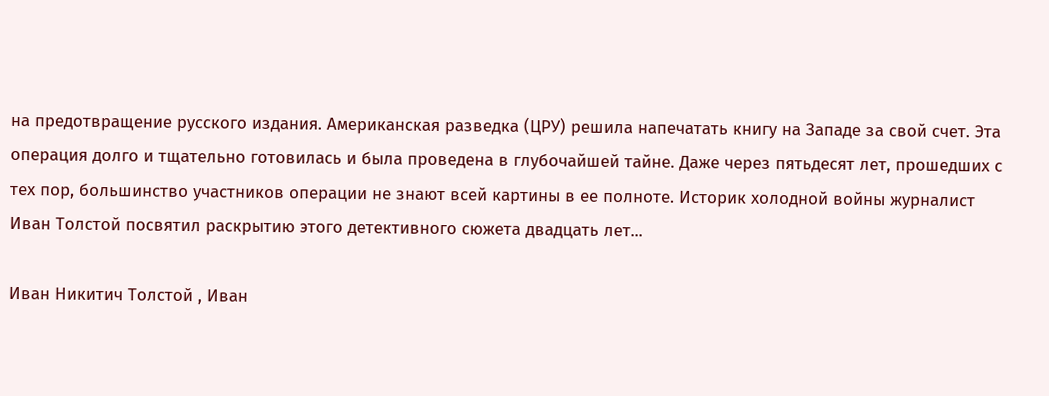на предотвращение русского издания. Американская разведка (ЦРУ) решила напечатать книгу на Западе за свой счет. Эта операция долго и тщательно готовилась и была проведена в глубочайшей тайне. Даже через пятьдесят лет, прошедших с тех пор, большинство участников операции не знают всей картины в ее полноте. Историк холодной войны журналист Иван Толстой посвятил раскрытию этого детективного сюжета двадцать лет...

Иван Никитич Толстой , Иван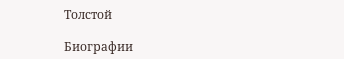Толстой

Биографии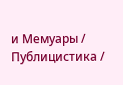и Мемуары / Публицистика /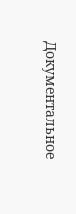Документальное